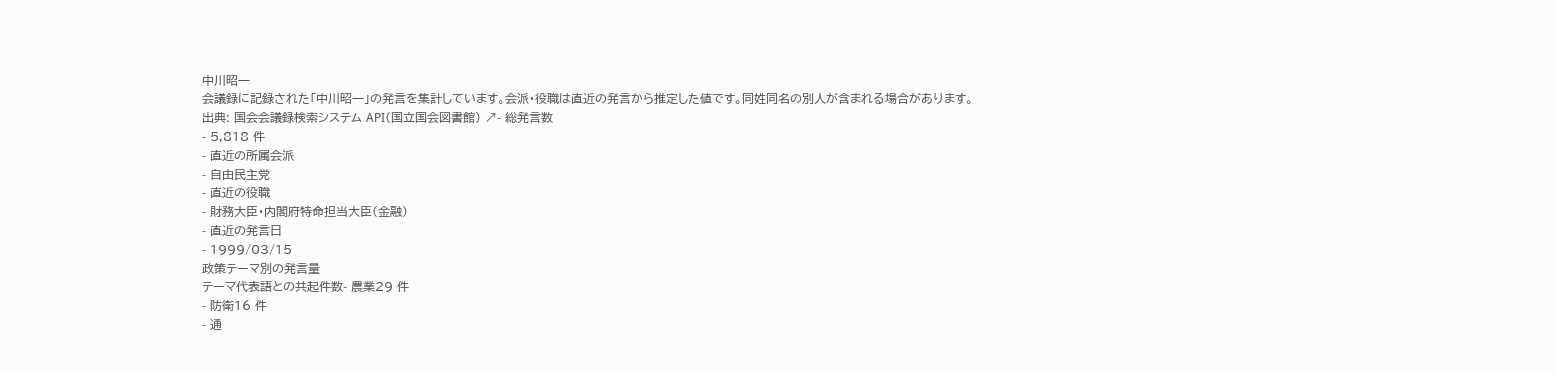中川昭一
会議録に記録された「中川昭一」の発言を集計しています。会派・役職は直近の発言から推定した値です。同姓同名の別人が含まれる場合があります。
出典: 国会会議録検索システム API(国立国会図書館) ↗- 総発言数
- 5,818 件
- 直近の所属会派
- 自由民主党
- 直近の役職
- 財務大臣・内閣府特命担当大臣(金融)
- 直近の発言日
- 1999/03/15
政策テーマ別の発言量
テーマ代表語との共起件数- 農業29 件
- 防衛16 件
- 通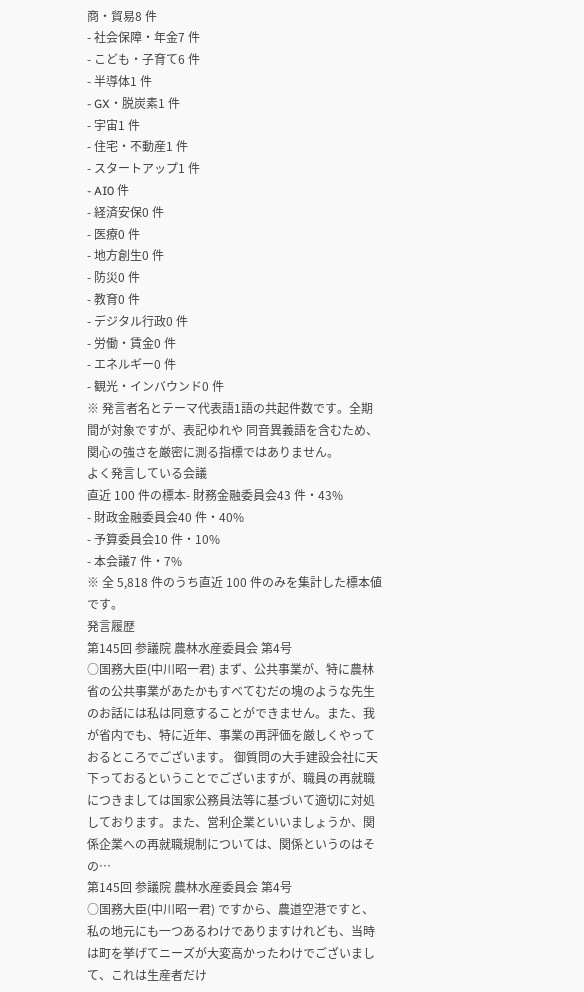商・貿易8 件
- 社会保障・年金7 件
- こども・子育て6 件
- 半導体1 件
- GX・脱炭素1 件
- 宇宙1 件
- 住宅・不動産1 件
- スタートアップ1 件
- AI0 件
- 経済安保0 件
- 医療0 件
- 地方創生0 件
- 防災0 件
- 教育0 件
- デジタル行政0 件
- 労働・賃金0 件
- エネルギー0 件
- 観光・インバウンド0 件
※ 発言者名とテーマ代表語1語の共起件数です。全期間が対象ですが、表記ゆれや 同音異義語を含むため、関心の強さを厳密に測る指標ではありません。
よく発言している会議
直近 100 件の標本- 財務金融委員会43 件・43%
- 財政金融委員会40 件・40%
- 予算委員会10 件・10%
- 本会議7 件・7%
※ 全 5,818 件のうち直近 100 件のみを集計した標本値です。
発言履歴
第145回 参議院 農林水産委員会 第4号
○国務大臣(中川昭一君) まず、公共事業が、特に農林省の公共事業があたかもすべてむだの塊のような先生のお話には私は同意することができません。また、我が省内でも、特に近年、事業の再評価を厳しくやっておるところでございます。 御質問の大手建設会社に天下っておるということでございますが、職員の再就職につきましては国家公務員法等に基づいて適切に対処しております。また、営利企業といいましょうか、関係企業への再就職規制については、関係というのはその…
第145回 参議院 農林水産委員会 第4号
○国務大臣(中川昭一君) ですから、農道空港ですと、私の地元にも一つあるわけでありますけれども、当時は町を挙げてニーズが大変高かったわけでございまして、これは生産者だけ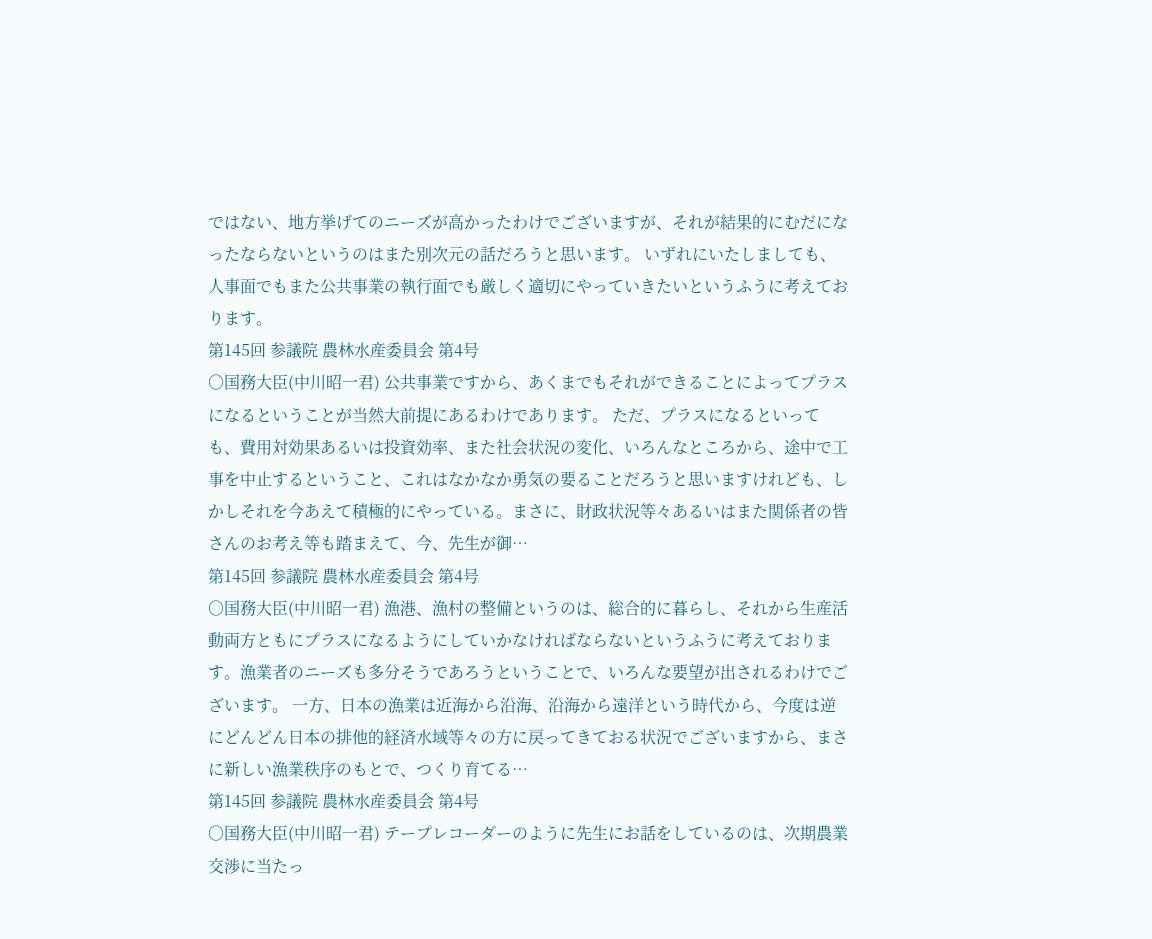ではない、地方挙げてのニーズが高かったわけでございますが、それが結果的にむだになったならないというのはまた別次元の話だろうと思います。 いずれにいたしましても、人事面でもまた公共事業の執行面でも厳しく適切にやっていきたいというふうに考えております。
第145回 参議院 農林水産委員会 第4号
○国務大臣(中川昭一君) 公共事業ですから、あくまでもそれができることによってプラスになるということが当然大前提にあるわけであります。 ただ、プラスになるといっても、費用対効果あるいは投資効率、また社会状況の変化、いろんなところから、途中で工事を中止するということ、これはなかなか勇気の要ることだろうと思いますけれども、しかしそれを今あえて積極的にやっている。まさに、財政状況等々あるいはまた関係者の皆さんのお考え等も踏まえて、今、先生が御…
第145回 参議院 農林水産委員会 第4号
○国務大臣(中川昭一君) 漁港、漁村の整備というのは、総合的に暮らし、それから生産活動両方ともにプラスになるようにしていかなければならないというふうに考えております。漁業者のニーズも多分そうであろうということで、いろんな要望が出されるわけでございます。 一方、日本の漁業は近海から沿海、沿海から遠洋という時代から、今度は逆にどんどん日本の排他的経済水域等々の方に戻ってきておる状況でございますから、まさに新しい漁業秩序のもとで、つくり育てる…
第145回 参議院 農林水産委員会 第4号
○国務大臣(中川昭一君) テープレコーダーのように先生にお話をしているのは、次期農業交渉に当たっ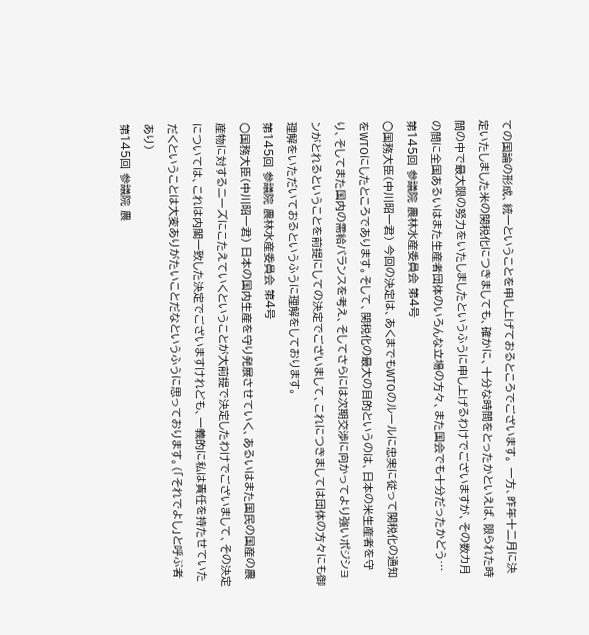ての国論の形成、統一ということを申し上げておるところでございます。 一方、昨年十二月に決定いたしました米の関税化につきましても、確かに、十分な時間をとったかといえば、限られた時間の中で最大限の努力をいたしましたというふうに申し上げるわけでございますが、その数カ月の間に全国あるいはまた生産者団体のいろんな立場の方々、また国会でも十分だったかどう…
第145回 参議院 農林水産委員会 第4号
○国務大臣(中川昭一君) 今回の決定は、あくまでもWTOのルールに忠実に従って関税化の通知をWTOにしたところであります。そして、関税化の最大の目的というのは、日本の米生産者を守り、そしてまた国内の需給バランスを考え、そしてさらには次期交渉に向かってより強いポジションがとれるということを前提にしての決定でございまして、これにつきましては団体の方々にも御理解をいただいておるというふうに理解をしております。
第145回 参議院 農林水産委員会 第4号
○国務大臣(中川昭一君) 日本の国内生産を守り発展させていく、あるいはまた国民の国産の農産物に対するニーズにこたえていくということが大前提で決定したわけでございまして、その決定については、これは内閣一致した決定でございますけれども、一義的に私は責任を持たせていただくということは大変ありがたいことだなというふうに思っております。(「それでよし」と呼ぶ者あり)
第145回 参議院 農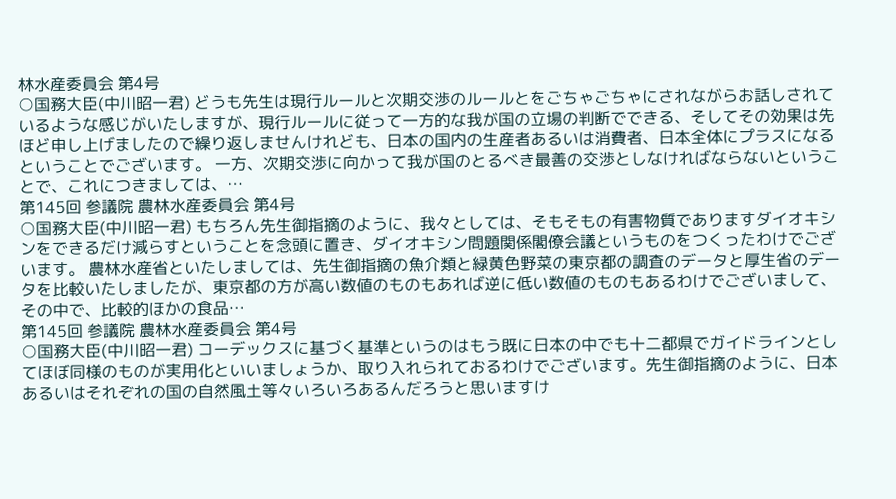林水産委員会 第4号
○国務大臣(中川昭一君) どうも先生は現行ルールと次期交渉のルールとをごちゃごちゃにされながらお話しされているような感じがいたしますが、現行ルールに従って一方的な我が国の立場の判断でできる、そしてその効果は先ほど申し上げましたので繰り返しませんけれども、日本の国内の生産者あるいは消費者、日本全体にプラスになるということでございます。 一方、次期交渉に向かって我が国のとるべき最善の交渉としなければならないということで、これにつきましては、…
第145回 参議院 農林水産委員会 第4号
○国務大臣(中川昭一君) もちろん先生御指摘のように、我々としては、そもそもの有害物質でありますダイオキシンをできるだけ減らすということを念頭に置き、ダイオキシン問題関係閣僚会議というものをつくったわけでございます。 農林水産省といたしましては、先生御指摘の魚介類と緑黄色野菜の東京都の調査のデータと厚生省のデータを比較いたしましたが、東京都の方が高い数値のものもあれば逆に低い数値のものもあるわけでございまして、その中で、比較的ほかの食品…
第145回 参議院 農林水産委員会 第4号
○国務大臣(中川昭一君) コーデックスに基づく基準というのはもう既に日本の中でも十二都県でガイドラインとしてほぼ同様のものが実用化といいましょうか、取り入れられておるわけでございます。先生御指摘のように、日本あるいはそれぞれの国の自然風土等々いろいろあるんだろうと思いますけ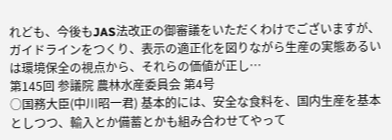れども、今後もJAS法改正の御審議をいただくわけでございますが、ガイドラインをつくり、表示の適正化を図りながら生産の実態あるいは環境保全の視点から、それらの価値が正し…
第145回 参議院 農林水産委員会 第4号
○国務大臣(中川昭一君) 基本的には、安全な食料を、国内生産を基本としつつ、輸入とか備蓄とかも組み合わせてやって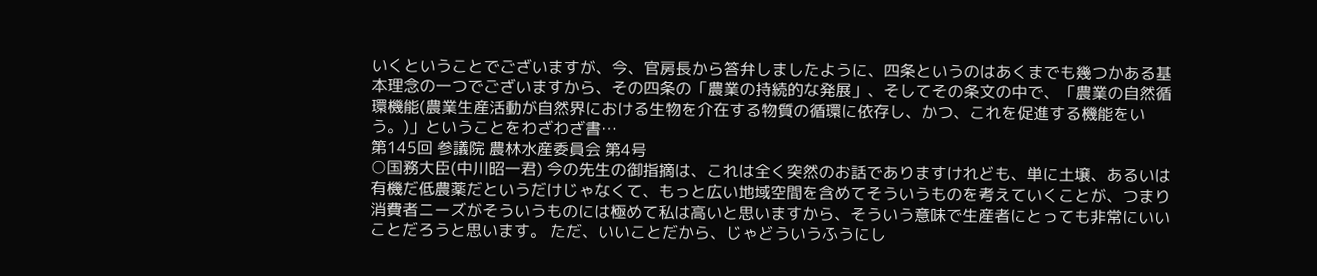いくということでございますが、今、官房長から答弁しましたように、四条というのはあくまでも幾つかある基本理念の一つでございますから、その四条の「農業の持続的な発展」、そしてその条文の中で、「農業の自然循環機能(農業生産活動が自然界における生物を介在する物質の循環に依存し、かつ、これを促進する機能をいう。)」ということをわざわざ書…
第145回 参議院 農林水産委員会 第4号
○国務大臣(中川昭一君) 今の先生の御指摘は、これは全く突然のお話でありますけれども、単に土壌、あるいは有機だ低農薬だというだけじゃなくて、もっと広い地域空間を含めてそういうものを考えていくことが、つまり消費者ニーズがそういうものには極めて私は高いと思いますから、そういう意味で生産者にとっても非常にいいことだろうと思います。 ただ、いいことだから、じゃどういうふうにし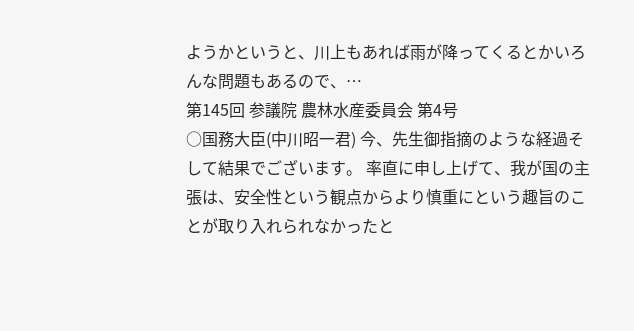ようかというと、川上もあれば雨が降ってくるとかいろんな問題もあるので、…
第145回 参議院 農林水産委員会 第4号
○国務大臣(中川昭一君) 今、先生御指摘のような経過そして結果でございます。 率直に申し上げて、我が国の主張は、安全性という観点からより慎重にという趣旨のことが取り入れられなかったと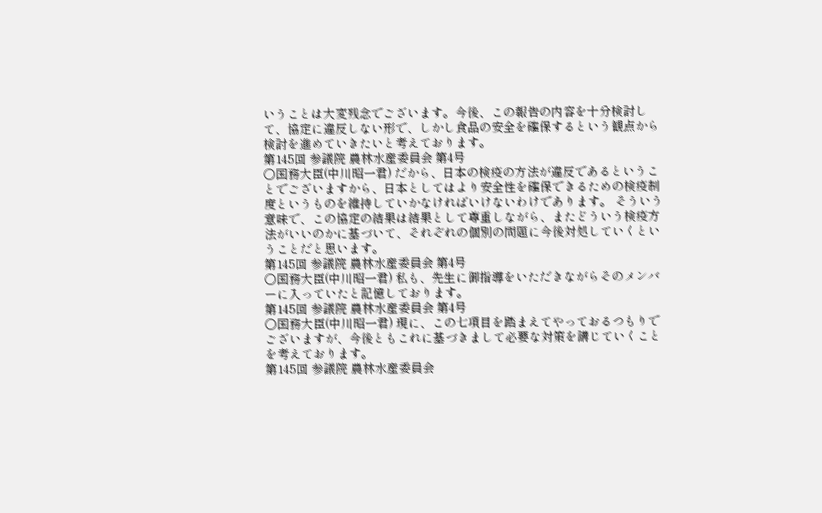いうことは大変残念でございます。今後、この報告の内容を十分検討して、協定に違反しない形で、しかし食品の安全を確保するという観点から検討を進めていきたいと考えております。
第145回 参議院 農林水産委員会 第4号
○国務大臣(中川昭一君) だから、日本の検疫の方法が違反であるということでございますから、日本としてはより安全性を確保できるための検疫制度というものを維持していかなければいけないわけであります。 そういう意味で、この協定の結果は結果として尊重しながら、またどういう検疫方法がいいのかに基づいて、それぞれの個別の問題に今後対処していくということだと思います。
第145回 参議院 農林水産委員会 第4号
○国務大臣(中川昭一君) 私も、先生に御指導をいただきながらそのメンバーに入っていたと記憶しております。
第145回 参議院 農林水産委員会 第4号
○国務大臣(中川昭一君) 現に、この七項目を踏まえてやっておるつもりでございますが、今後ともこれに基づきまして必要な対策を講じていくことを考えております。
第145回 参議院 農林水産委員会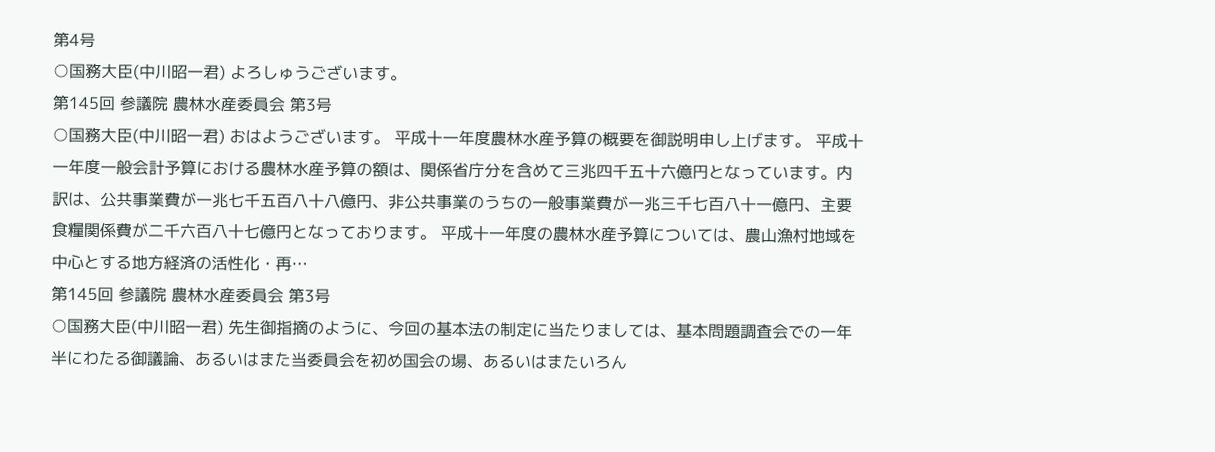第4号
○国務大臣(中川昭一君) よろしゅうございます。
第145回 参議院 農林水産委員会 第3号
○国務大臣(中川昭一君) おはようございます。 平成十一年度農林水産予算の概要を御説明申し上げます。 平成十一年度一般会計予算における農林水産予算の額は、関係省庁分を含めて三兆四千五十六億円となっています。内訳は、公共事業費が一兆七千五百八十八億円、非公共事業のうちの一般事業費が一兆三千七百八十一億円、主要食糧関係費が二千六百八十七億円となっております。 平成十一年度の農林水産予算については、農山漁村地域を中心とする地方経済の活性化・再…
第145回 参議院 農林水産委員会 第3号
○国務大臣(中川昭一君) 先生御指摘のように、今回の基本法の制定に当たりましては、基本問題調査会での一年半にわたる御議論、あるいはまた当委員会を初め国会の場、あるいはまたいろん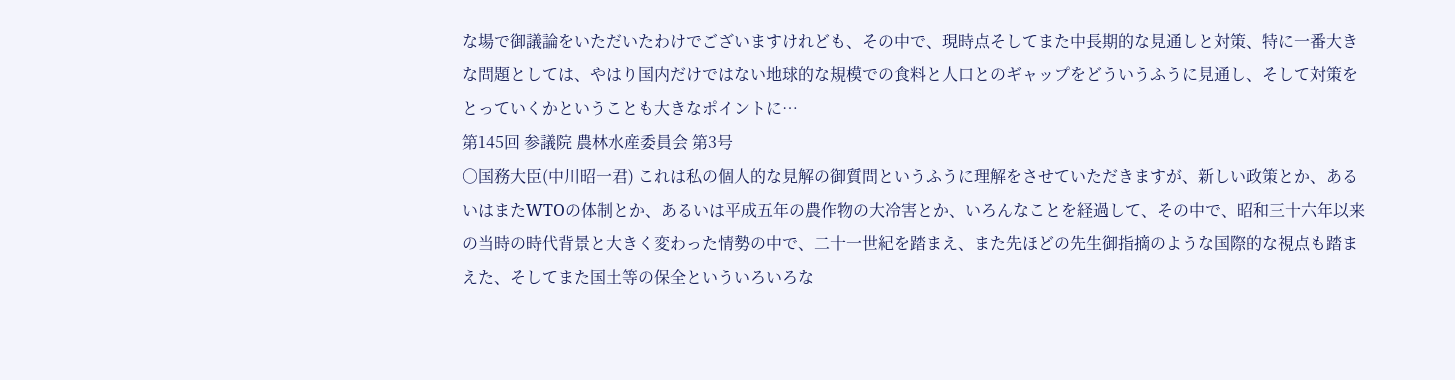な場で御議論をいただいたわけでございますけれども、その中で、現時点そしてまた中長期的な見通しと対策、特に一番大きな問題としては、やはり国内だけではない地球的な規模での食料と人口とのギャップをどういうふうに見通し、そして対策をとっていくかということも大きなポイントに…
第145回 参議院 農林水産委員会 第3号
○国務大臣(中川昭一君) これは私の個人的な見解の御質問というふうに理解をさせていただきますが、新しい政策とか、あるいはまたWTOの体制とか、あるいは平成五年の農作物の大冷害とか、いろんなことを経過して、その中で、昭和三十六年以来の当時の時代背景と大きく変わった情勢の中で、二十一世紀を踏まえ、また先ほどの先生御指摘のような国際的な視点も踏まえた、そしてまた国土等の保全といういろいろな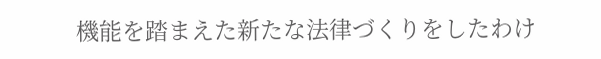機能を踏まえた新たな法律づくりをしたわけ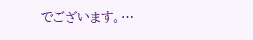でございます。…